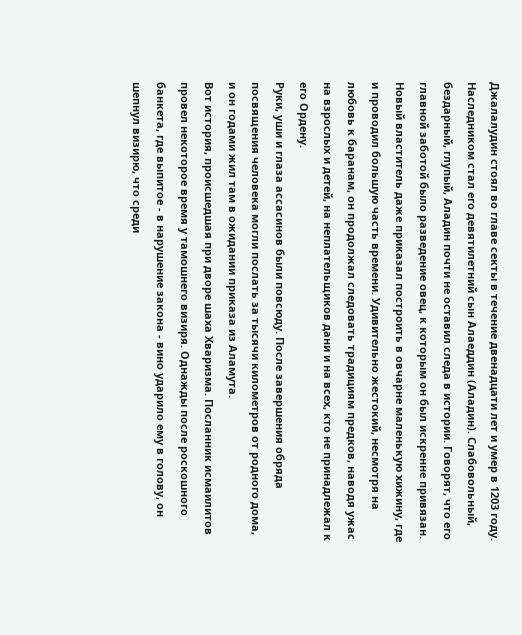Джалалудин стоял во главе секты в течение двенадцати лет и умер в 1203 году. Наследником стал его девятилетний сын Алаеддин (Аладин). Слабовольный, бездарный, глупый, Аладин почти не оставил следа в истории. Говорят, что его главной заботой было разведение овец, к которым он был искренне привязан. Новый властитель даже приказал построить в овчарне маленькую хижину, где и проводил большую часть времени. Удивительно жестокий, несмотря на любовь к баранам, он продолжал следовать традициям предков, наводя ужас на взрослых и детей, на неплательщиков дани и на всех, кто не принадлежал к его Ордену.
Руки, уши и глаза ассасинов были повсюду. После завершения обряда посвящения человека могли послать за тысячи километров от родного дома, и он годами жил там в ожидании приказа из Аламута.
Вот история, происшедшая при дворе шаха Хваризма. Посланник исмаилитов провел некоторое время у тамошнего визиря. Однажды после роскошного банкета, где выпитое - в нарушение закона - вино ударило ему в голову, он шепнул визирю, что среди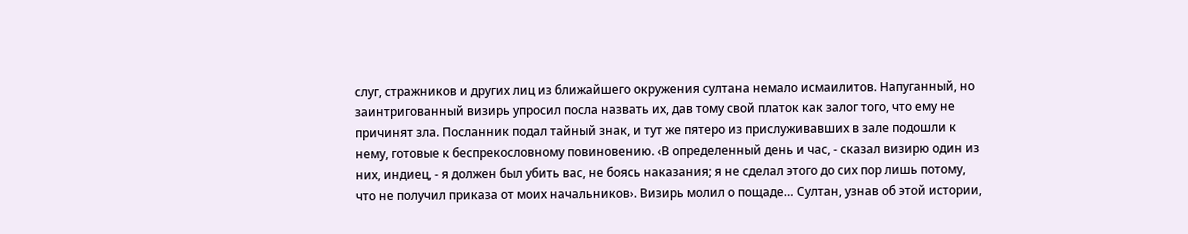слуг, стражников и других лиц из ближайшего окружения султана немало исмаилитов. Напуганный, но заинтригованный визирь упросил посла назвать их, дав тому свой платок как залог того, что ему не причинят зла. Посланник подал тайный знак, и тут же пятеро из прислуживавших в зале подошли к нему, готовые к беспрекословному повиновению. ‹В определенный день и час, - сказал визирю один из них, индиец, - я должен был убить вас, не боясь наказания; я не сделал этого до сих пор лишь потому, что не получил приказа от моих начальников›. Визирь молил о пощаде… Султан, узнав об этой истории,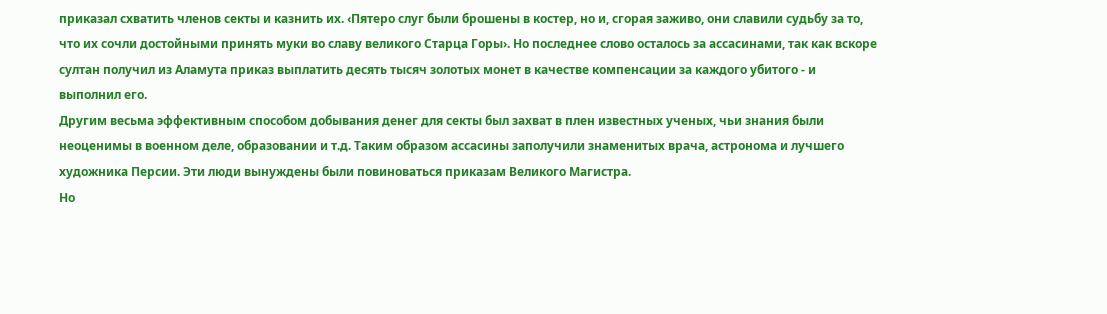приказал схватить членов секты и казнить их. ‹Пятеро слуг были брошены в костер, но и, сгорая заживо, они славили судьбу за то, что их сочли достойными принять муки во славу великого Старца Горы›. Но последнее слово осталось за ассасинами, так как вскоре султан получил из Аламута приказ выплатить десять тысяч золотых монет в качестве компенсации за каждого убитого - и выполнил его.
Другим весьма эффективным способом добывания денег для секты был захват в плен известных ученых, чьи знания были неоценимы в военном деле, образовании и т.д. Таким образом ассасины заполучили знаменитых врача, астронома и лучшего художника Персии. Эти люди вынуждены были повиноваться приказам Великого Магистра.
Но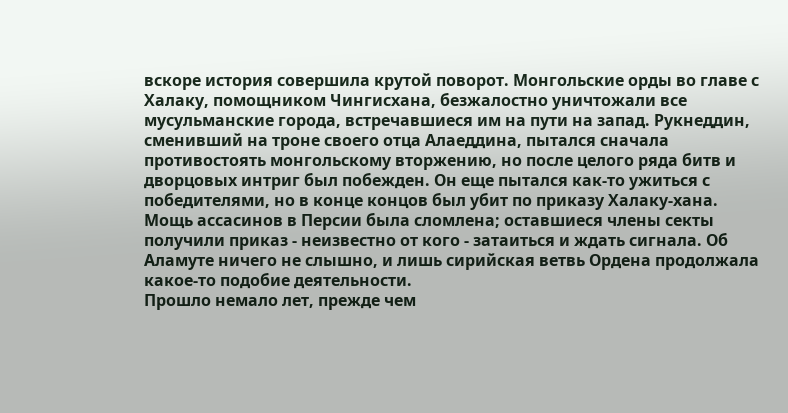вскоре история совершила крутой поворот. Монгольские орды во главе с Халаку, помощником Чингисхана, безжалостно уничтожали все мусульманские города, встречавшиеся им на пути на запад. Рукнеддин, сменивший на троне своего отца Алаеддина, пытался сначала противостоять монгольскому вторжению, но после целого ряда битв и дворцовых интриг был побежден. Он еще пытался как-то ужиться с победителями, но в конце концов был убит по приказу Халаку-хана. Мощь ассасинов в Персии была сломлена; оставшиеся члены секты получили приказ - неизвестно от кого - затаиться и ждать сигнала. Об Аламуте ничего не слышно, и лишь сирийская ветвь Ордена продолжала какое-то подобие деятельности.
Прошло немало лет, прежде чем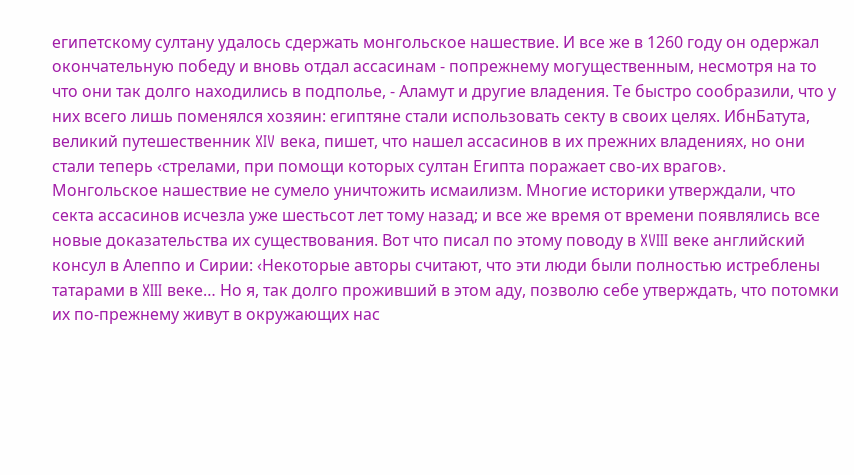египетскому султану удалось сдержать монгольское нашествие. И все же в 1260 году он одержал окончательную победу и вновь отдал ассасинам - попрежнему могущественным, несмотря на то что они так долго находились в подполье, - Аламут и другие владения. Те быстро сообразили, что у них всего лишь поменялся хозяин: египтяне стали использовать секту в своих целях. ИбнБатута, великий путешественник XIV века, пишет, что нашел ассасинов в их прежних владениях, но они стали теперь ‹стрелами, при помощи которых султан Египта поражает сво-их врагов›.
Монгольское нашествие не сумело уничтожить исмаилизм. Многие историки утверждали, что секта ассасинов исчезла уже шестьсот лет тому назад; и все же время от времени появлялись все новые доказательства их существования. Вот что писал по этому поводу в XVIII веке английский консул в Алеппо и Сирии: ‹Некоторые авторы считают, что эти люди были полностью истреблены татарами в XIII веке… Но я, так долго проживший в этом аду, позволю себе утверждать, что потомки их по-прежнему живут в окружающих нас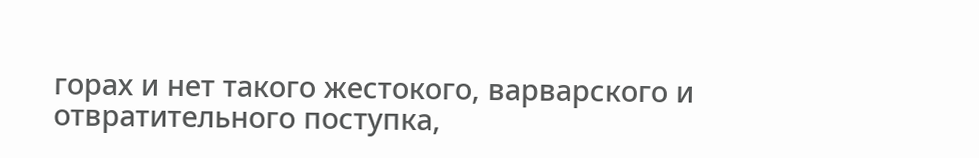горах и нет такого жестокого, варварского и отвратительного поступка,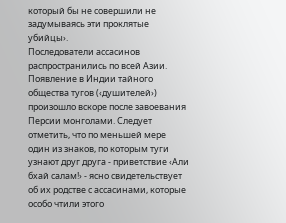который бы не совершили не задумываясь эти проклятые убийцы›.
Последователи ассасинов распространились по всей Азии. Появление в Индии тайного общества тугов (‹душителей›) произошло вскоре после завоевания Персии монголами. Следует отметить, что по меньшей мере один из знаков, по которым туги узнают друг друга - приветствие ‹Али бхай салам!› - ясно свидетельствует об их родстве с ассасинами, которые особо чтили этого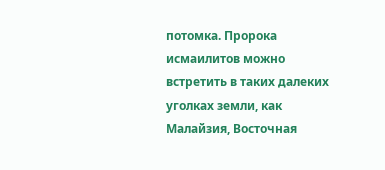потомка. Пророка исмаилитов можно встретить в таких далеких уголках земли, как Малайзия, Восточная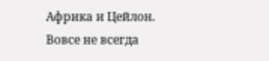Африка и Цейлон. Вовсе не всегда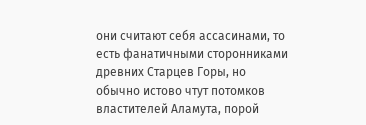они считают себя ассасинами, то есть фанатичными сторонниками древних Старцев Горы, но обычно истово чтут потомков властителей Аламута, порой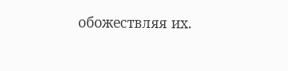обожествляя их.